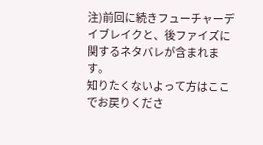注)前回に続きフューチャーデイブレイクと、後ファイズに関するネタバレが含まれます。
知りたくないよって方はここでお戻りくださ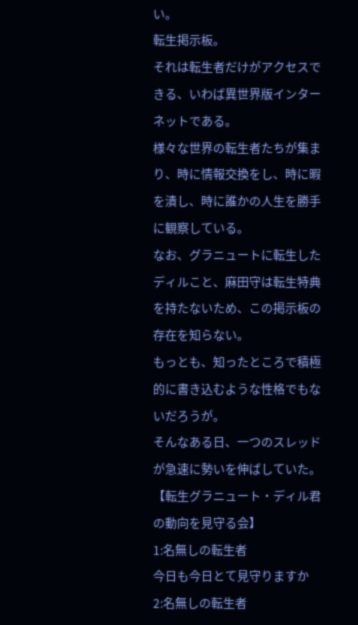い。
転生掲示板。
それは転生者だけがアクセスできる、いわば異世界版インターネットである。
様々な世界の転生者たちが集まり、時に情報交換をし、時に暇を潰し、時に誰かの人生を勝手に観察している。
なお、グラニュートに転生したディルこと、麻田守は転生特典を持たないため、この掲示板の存在を知らない。
もっとも、知ったところで積極的に書き込むような性格でもないだろうが。
そんなある日、一つのスレッドが急速に勢いを伸ばしていた。
【転生グラニュート・ディル君の動向を見守る会】
1:名無しの転生者
今日も今日とて見守りますか
2:名無しの転生者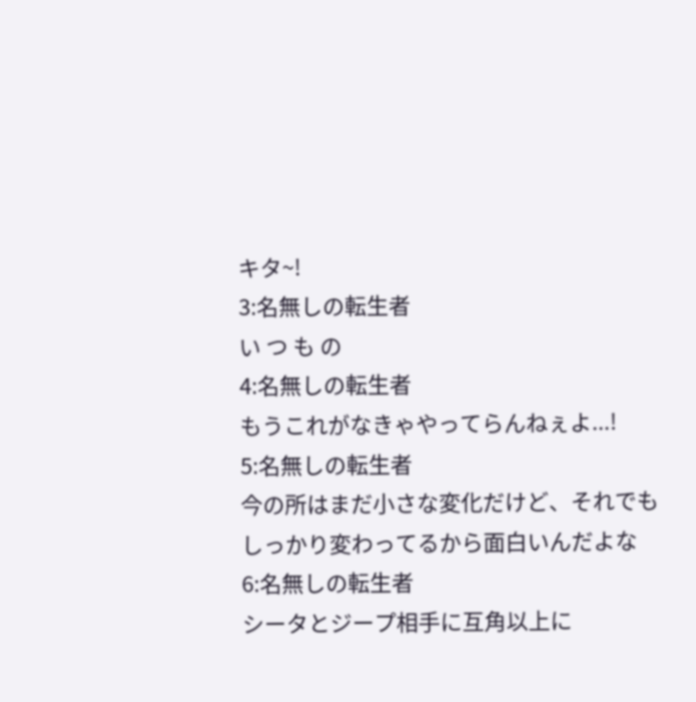キタ~!
3:名無しの転生者
い つ も の
4:名無しの転生者
もうこれがなきゃやってらんねぇよ...!
5:名無しの転生者
今の所はまだ小さな変化だけど、それでもしっかり変わってるから面白いんだよな
6:名無しの転生者
シータとジープ相手に互角以上に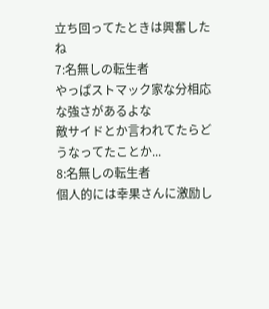立ち回ってたときは興奮したね
7:名無しの転生者
やっぱストマック家な分相応な強さがあるよな
敵サイドとか言われてたらどうなってたことか...
8:名無しの転生者
個人的には幸果さんに激励し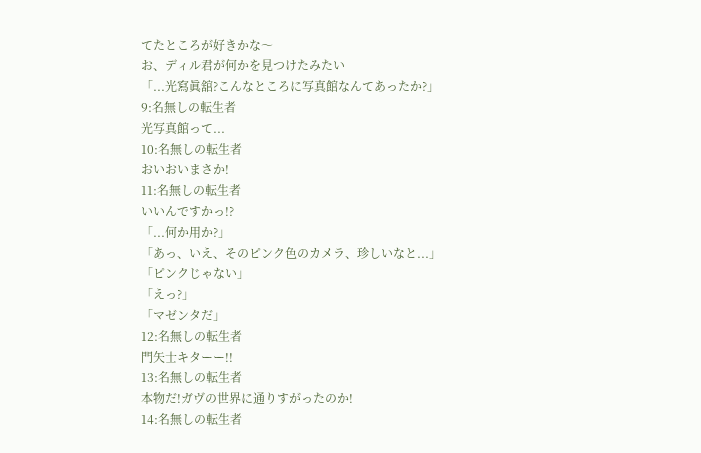てたところが好きかな〜
お、ディル君が何かを見つけたみたい
「...光寫眞舘?こんなところに写真館なんてあったか?」
9:名無しの転生者
光写真館って...
10:名無しの転生者
おいおいまさか!
11:名無しの転生者
いいんですかっ!?
「...何か用か?」
「あっ、いえ、そのピンク色のカメラ、珍しいなと...」
「ピンクじゃない」
「えっ?」
「マゼンタだ」
12:名無しの転生者
門矢士キターー!!
13:名無しの転生者
本物だ!ガヴの世界に通りすがったのか!
14:名無しの転生者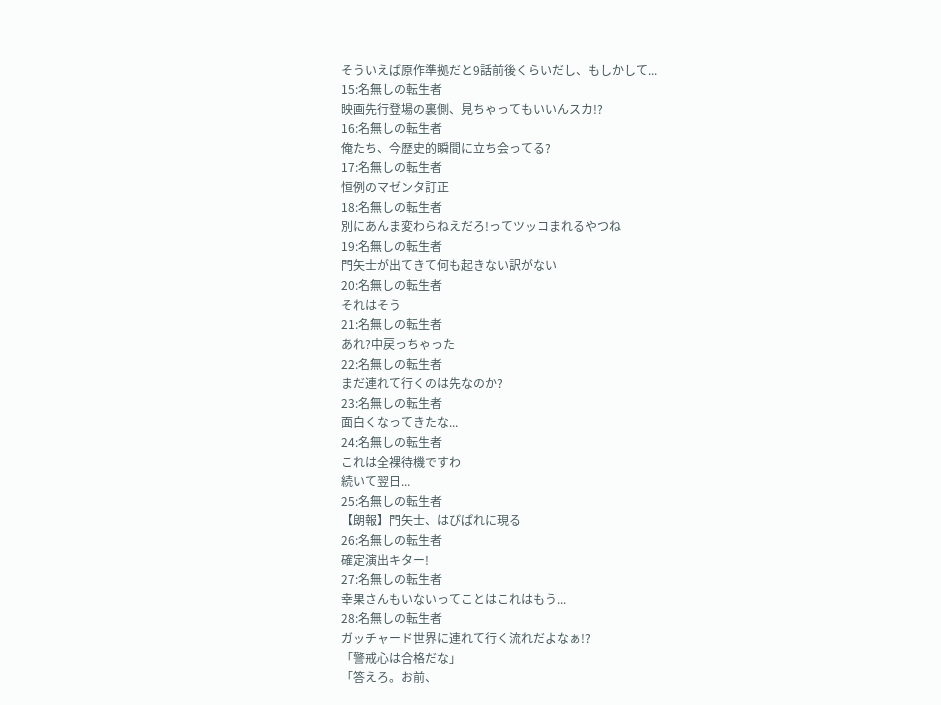そういえば原作準拠だと9話前後くらいだし、もしかして...
15:名無しの転生者
映画先行登場の裏側、見ちゃってもいいんスカ!?
16:名無しの転生者
俺たち、今歴史的瞬間に立ち会ってる?
17:名無しの転生者
恒例のマゼンタ訂正
18:名無しの転生者
別にあんま変わらねえだろ!ってツッコまれるやつね
19:名無しの転生者
門矢士が出てきて何も起きない訳がない
20:名無しの転生者
それはそう
21:名無しの転生者
あれ?中戻っちゃった
22:名無しの転生者
まだ連れて行くのは先なのか?
23:名無しの転生者
面白くなってきたな...
24:名無しの転生者
これは全裸待機ですわ
続いて翌日...
25:名無しの転生者
【朗報】門矢士、はぴぱれに現る
26:名無しの転生者
確定演出キター!
27:名無しの転生者
幸果さんもいないってことはこれはもう...
28:名無しの転生者
ガッチャード世界に連れて行く流れだよなぁ!?
「警戒心は合格だな」
「答えろ。お前、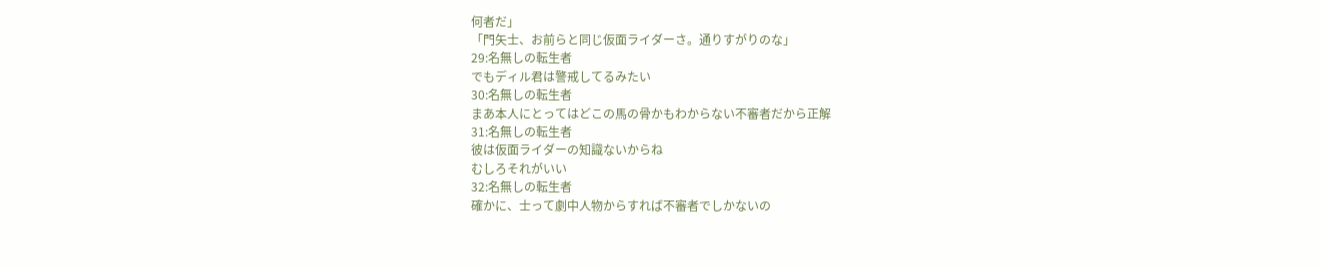何者だ」
「門矢士、お前らと同じ仮面ライダーさ。通りすがりのな」
29:名無しの転生者
でもディル君は警戒してるみたい
30:名無しの転生者
まあ本人にとってはどこの馬の骨かもわからない不審者だから正解
31:名無しの転生者
彼は仮面ライダーの知識ないからね
むしろそれがいい
32:名無しの転生者
確かに、士って劇中人物からすれば不審者でしかないの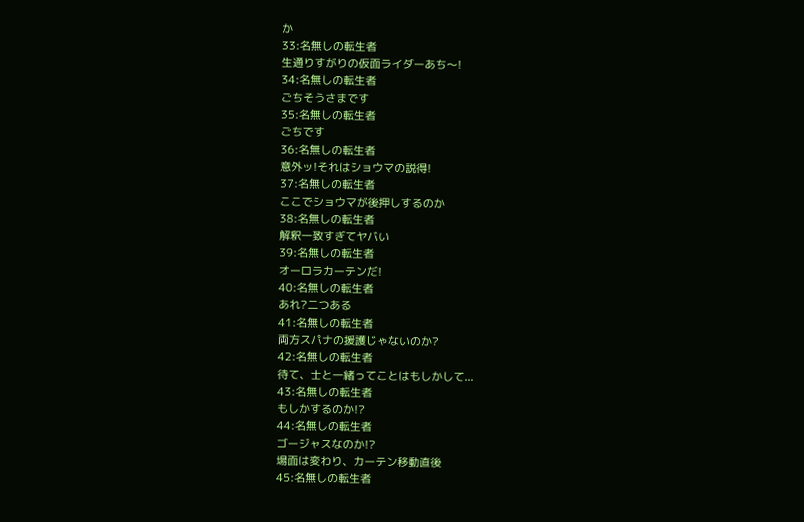か
33:名無しの転生者
生通りすがりの仮面ライダーあち〜!
34:名無しの転生者
ごちそうさまです
35:名無しの転生者
ごちです
36:名無しの転生者
意外ッ!それはショウマの説得!
37:名無しの転生者
ここでショウマが後押しするのか
38:名無しの転生者
解釈一致すぎてヤバい
39:名無しの転生者
オーロラカーテンだ!
40:名無しの転生者
あれ?二つある
41:名無しの転生者
両方スパナの援護じゃないのか?
42:名無しの転生者
待て、士と一緒ってことはもしかして...
43:名無しの転生者
もしかするのか!?
44:名無しの転生者
ゴージャスなのか!?
場面は変わり、カーテン移動直後
45:名無しの転生者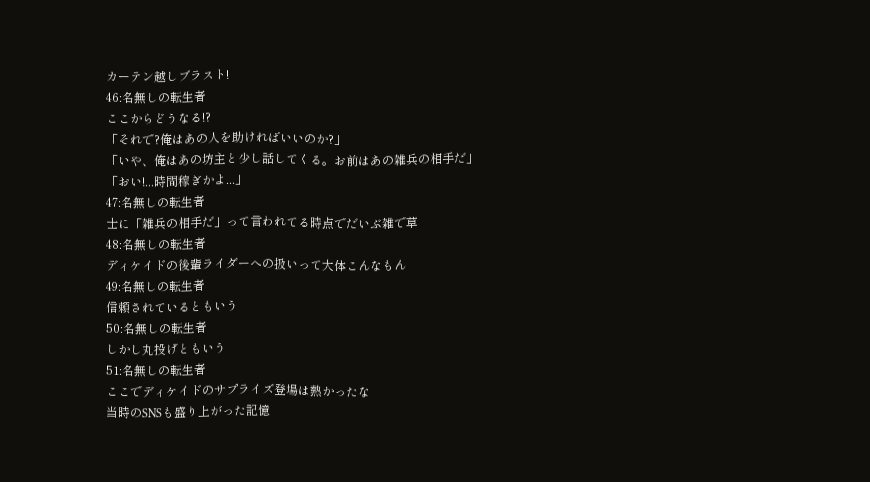カーテン越しブラスト!
46:名無しの転生者
ここからどうなる!?
「それで?俺はあの人を助ければいいのか?」
「いや、俺はあの坊主と少し話してくる。お前はあの雑兵の相手だ」
「おい!...時間稼ぎかよ...」
47:名無しの転生者
士に「雑兵の相手だ」って言われてる時点でだいぶ雑で草
48:名無しの転生者
ディケイドの後輩ライダーへの扱いって大体こんなもん
49:名無しの転生者
信頼されているともいう
50:名無しの転生者
しかし丸投げともいう
51:名無しの転生者
ここでディケイドのサプライズ登場は熱かったな
当時のSNSも盛り上がった記憶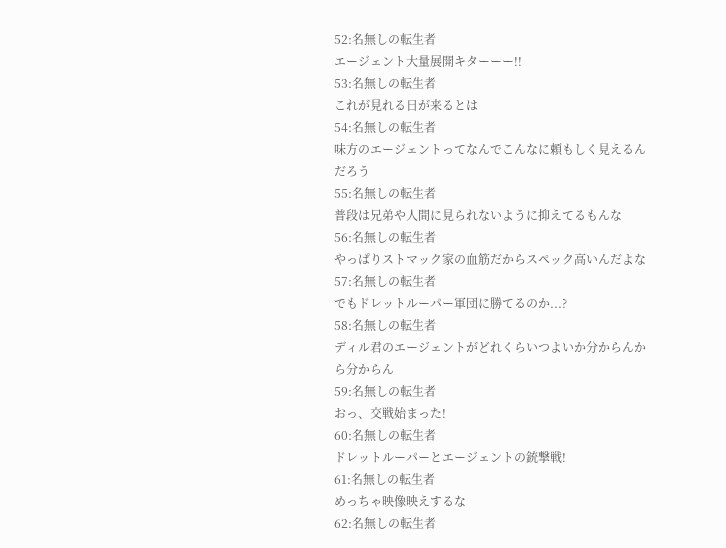52:名無しの転生者
エージェント大量展開キターーー!!
53:名無しの転生者
これが見れる日が来るとは
54:名無しの転生者
味方のエージェントってなんでこんなに頼もしく見えるんだろう
55:名無しの転生者
普段は兄弟や人間に見られないように抑えてるもんな
56:名無しの転生者
やっぱりストマック家の血筋だからスペック高いんだよな
57:名無しの転生者
でもドレットルーパー軍団に勝てるのか...?
58:名無しの転生者
ディル君のエージェントがどれくらいつよいか分からんから分からん
59:名無しの転生者
おっ、交戦始まった!
60:名無しの転生者
ドレットルーパーとエージェントの銃撃戦!
61:名無しの転生者
めっちゃ映像映えするな
62:名無しの転生者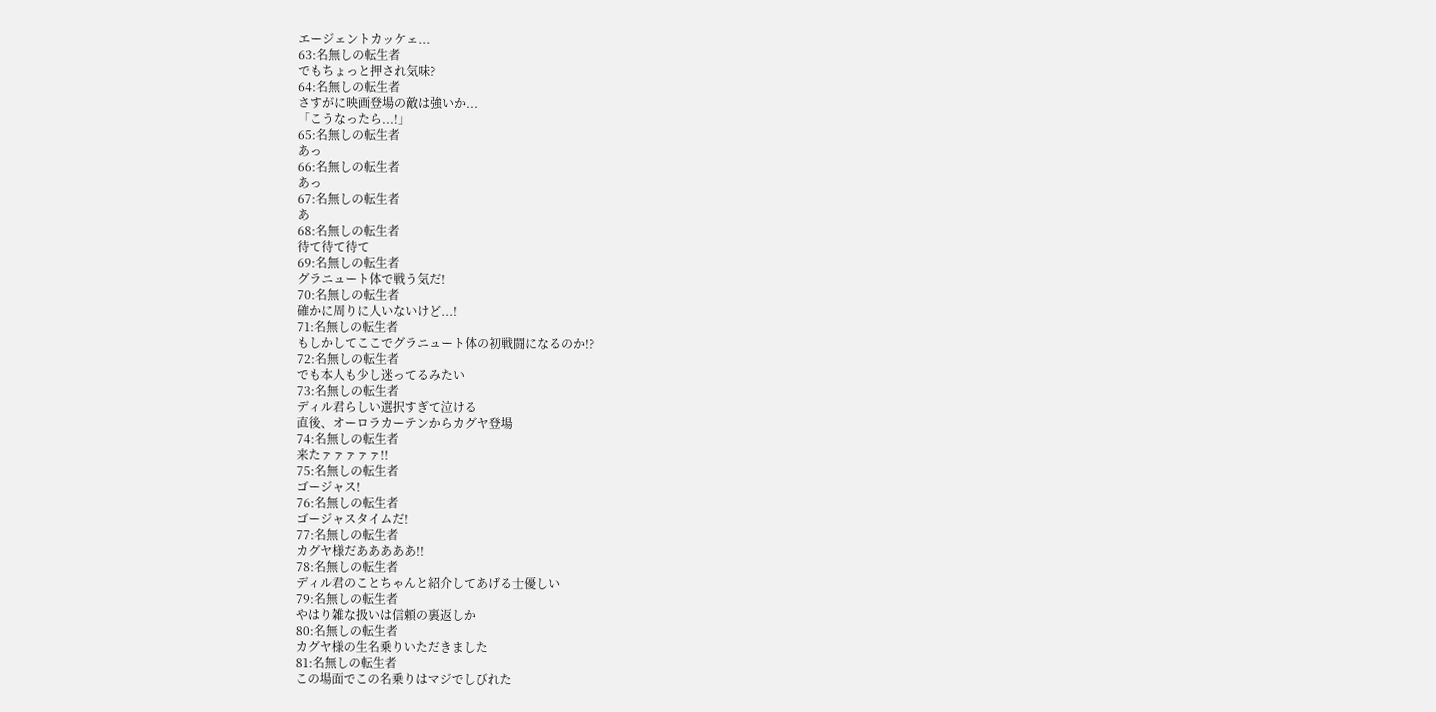エージェントカッケェ...
63:名無しの転生者
でもちょっと押され気味?
64:名無しの転生者
さすがに映画登場の敵は強いか...
「こうなったら...!」
65:名無しの転生者
あっ
66:名無しの転生者
あっ
67:名無しの転生者
あ
68:名無しの転生者
待て待て待て
69:名無しの転生者
グラニュート体で戦う気だ!
70:名無しの転生者
確かに周りに人いないけど...!
71:名無しの転生者
もしかしてここでグラニュート体の初戦闘になるのか!?
72:名無しの転生者
でも本人も少し迷ってるみたい
73:名無しの転生者
ディル君らしい選択すぎて泣ける
直後、オーロラカーテンからカグヤ登場
74:名無しの転生者
来たァァァァァ!!
75:名無しの転生者
ゴージャス!
76:名無しの転生者
ゴージャスタイムだ!
77:名無しの転生者
カグヤ様だあああああ!!
78:名無しの転生者
ディル君のことちゃんと紹介してあげる士優しい
79:名無しの転生者
やはり雑な扱いは信頼の裏返しか
80:名無しの転生者
カグヤ様の生名乗りいただきました
81:名無しの転生者
この場面でこの名乗りはマジでしびれた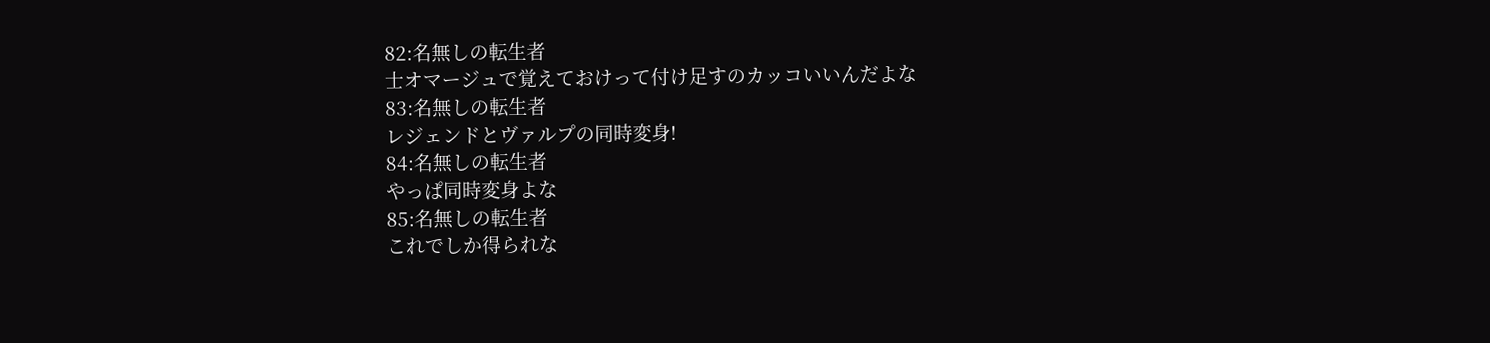82:名無しの転生者
士オマージュで覚えておけって付け足すのカッコいいんだよな
83:名無しの転生者
レジェンドとヴァルプの同時変身!
84:名無しの転生者
やっぱ同時変身よな
85:名無しの転生者
これでしか得られな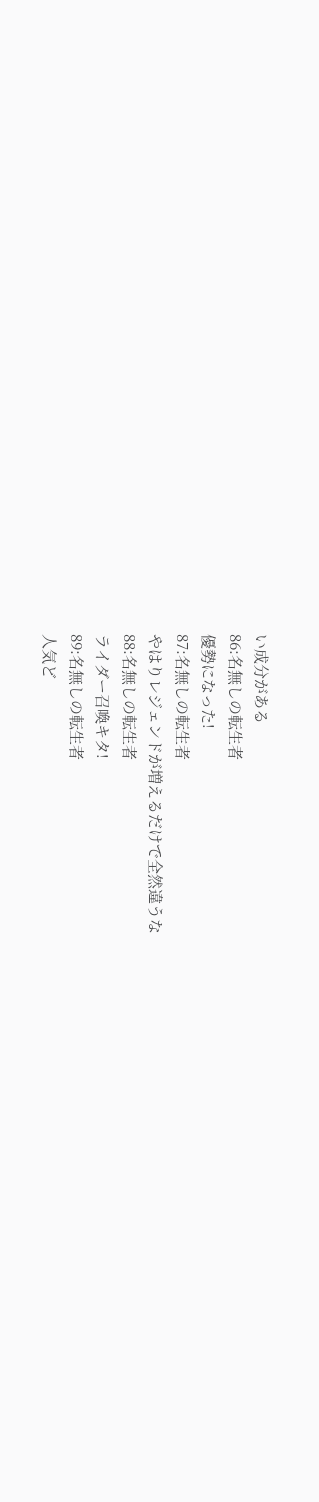い成分がある
86:名無しの転生者
優勢になった!
87:名無しの転生者
やはりレジェンドが増えるだけで全然違うな
88:名無しの転生者
ライダー召喚キタ!
89:名無しの転生者
人気ど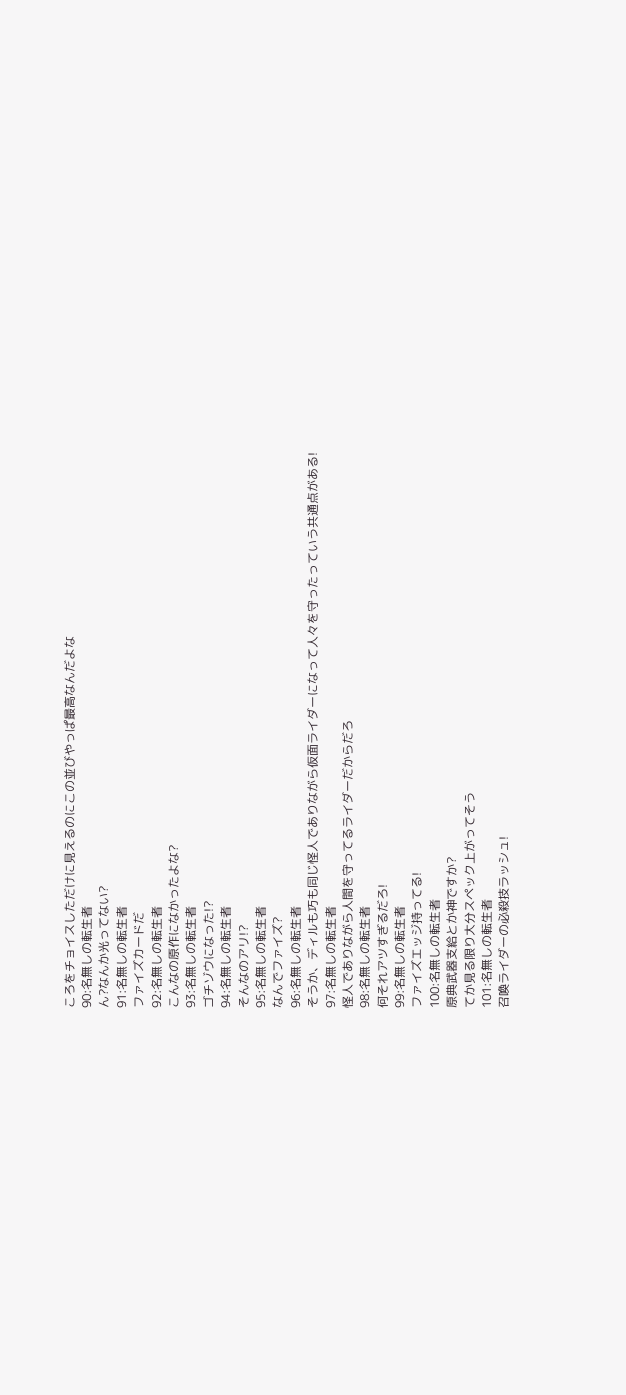ころをチョイスしただけに見えるのにこの並びやっぱ最高なんだよな
90:名無しの転生者
ん?なんか光ってない?
91:名無しの転生者
ファイズカードだ
92:名無しの転生者
こんなの原作になかったよな?
93:名無しの転生者
ゴチゾウになった!?
94:名無しの転生者
そんなのアリ!?
95:名無しの転生者
なんでファイズ?
96:名無しの転生者
そうか、ディルも巧も同じ怪人でありながら仮面ライダーになって人々を守ったっていう共通点がある!
97:名無しの転生者
怪人でありながら人間を守ってるライダーだからだろ
98:名無しの転生者
何それアツすぎるだろ!
99:名無しの転生者
ファイズエッジ持ってる!
100:名無しの転生者
原典武器支給とか神ですか?
てか見る限り大分スペック上がってそう
101:名無しの転生者
召喚ライダーの必殺技ラッシュ!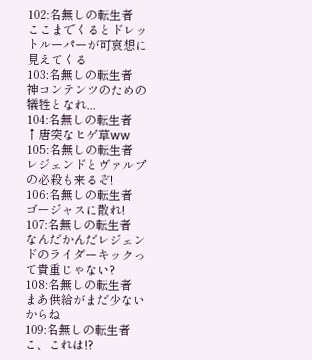102:名無しの転生者
ここまでくるとドレットルーパーが可哀想に見えてくる
103:名無しの転生者
神コンテンツのための犠牲となれ...
104:名無しの転生者
↑唐突なヒゲ草ww
105:名無しの転生者
レジェンドとヴァルプの必殺も来るぞ!
106:名無しの転生者
ゴージャスに散れ!
107:名無しの転生者
なんだかんだレジェンドのライダーキックって貴重じゃない?
108:名無しの転生者
まあ供給がまだ少ないからね
109:名無しの転生者
こ、これは!?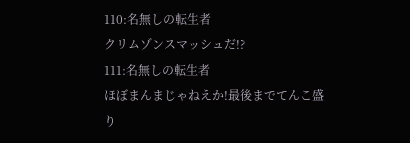110:名無しの転生者
クリムゾンスマッシュだ!?
111:名無しの転生者
ほぼまんまじゃねえか!最後までてんこ盛り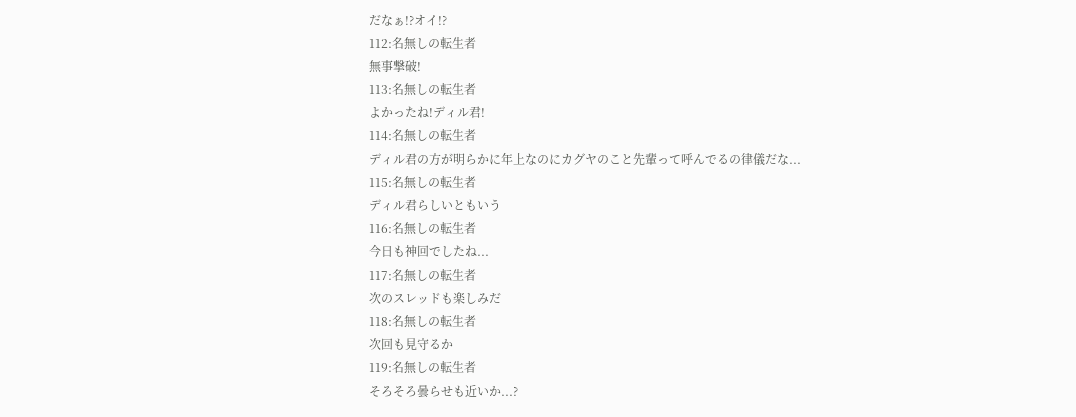だなぁ!?オイ!?
112:名無しの転生者
無事撃破!
113:名無しの転生者
よかったね!ディル君!
114:名無しの転生者
ディル君の方が明らかに年上なのにカグヤのこと先輩って呼んでるの律儀だな...
115:名無しの転生者
ディル君らしいともいう
116:名無しの転生者
今日も神回でしたね...
117:名無しの転生者
次のスレッドも楽しみだ
118:名無しの転生者
次回も見守るか
119:名無しの転生者
そろそろ曇らせも近いか...?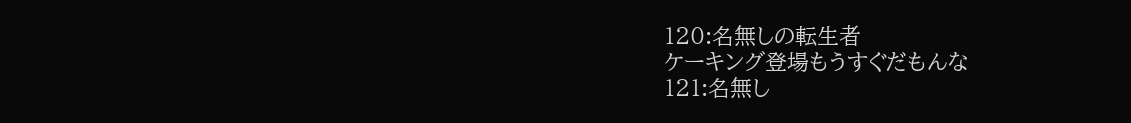120:名無しの転生者
ケーキング登場もうすぐだもんな
121:名無し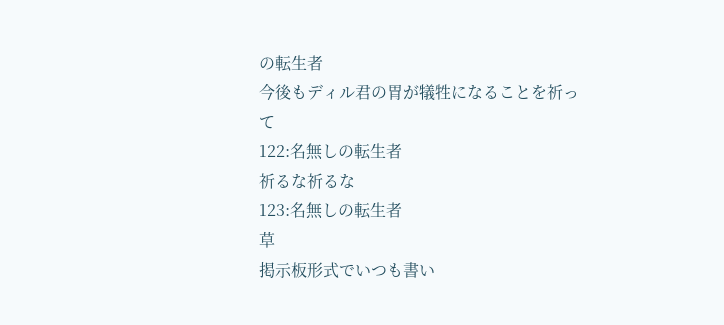の転生者
今後もディル君の胃が犠牲になることを祈って
122:名無しの転生者
祈るな祈るな
123:名無しの転生者
草
掲示板形式でいつも書い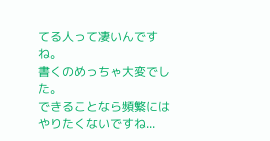てる人って凄いんですね。
書くのめっちゃ大変でした。
できることなら頻繁にはやりたくないですね...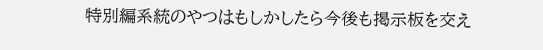特別編系統のやつはもしかしたら今後も掲示板を交え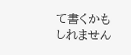て書くかもしれません